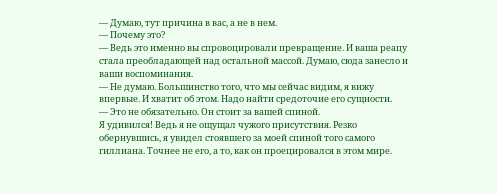— Думаю, тут причина в вас, а не в нем.
— Почему это?
— Ведь это именно вы спровоцировали превращение. И ваша реацу стала преобладающей над остальной массой. Думаю, сюда занесло и ваши воспоминания.
— Не думаю. Большинство того, что мы сейчас видим, я вижу впервые. И хватит об этом. Надо найти средоточие его сущности.
— Это не обязательно. Он стоит за вашей спиной.
Я удивился! Ведь я не ощущал чужого присутствия. Резко обернувшись, я увидел стоявшего за моей спиной того самого гиллиана. Точнее не его, а то, как он проецировался в этом мире.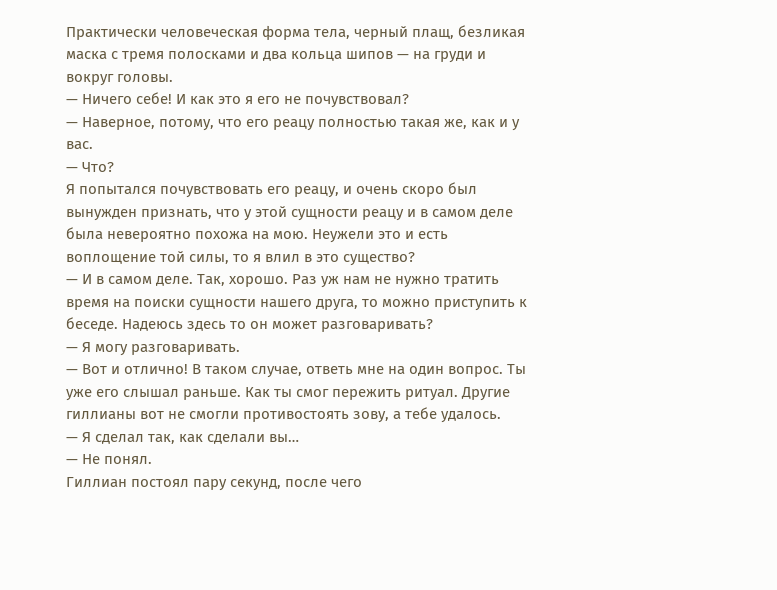Практически человеческая форма тела, черный плащ, безликая маска с тремя полосками и два кольца шипов — на груди и вокруг головы.
— Ничего себе! И как это я его не почувствовал?
— Наверное, потому, что его реацу полностью такая же, как и у вас.
— Что?
Я попытался почувствовать его реацу, и очень скоро был вынужден признать, что у этой сущности реацу и в самом деле была невероятно похожа на мою. Неужели это и есть воплощение той силы, то я влил в это существо?
— И в самом деле. Так, хорошо. Раз уж нам не нужно тратить время на поиски сущности нашего друга, то можно приступить к беседе. Надеюсь здесь то он может разговаривать?
— Я могу разговаривать.
— Вот и отлично! В таком случае, ответь мне на один вопрос. Ты уже его слышал раньше. Как ты смог пережить ритуал. Другие гиллианы вот не смогли противостоять зову, а тебе удалось.
— Я сделал так, как сделали вы…
— Не понял.
Гиллиан постоял пару секунд, после чего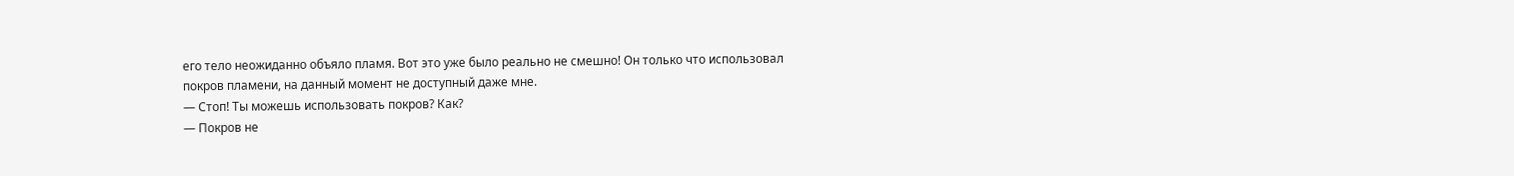его тело неожиданно объяло пламя. Вот это уже было реально не смешно! Он только что использовал покров пламени, на данный момент не доступный даже мне.
— Стоп! Ты можешь использовать покров? Как?
— Покров не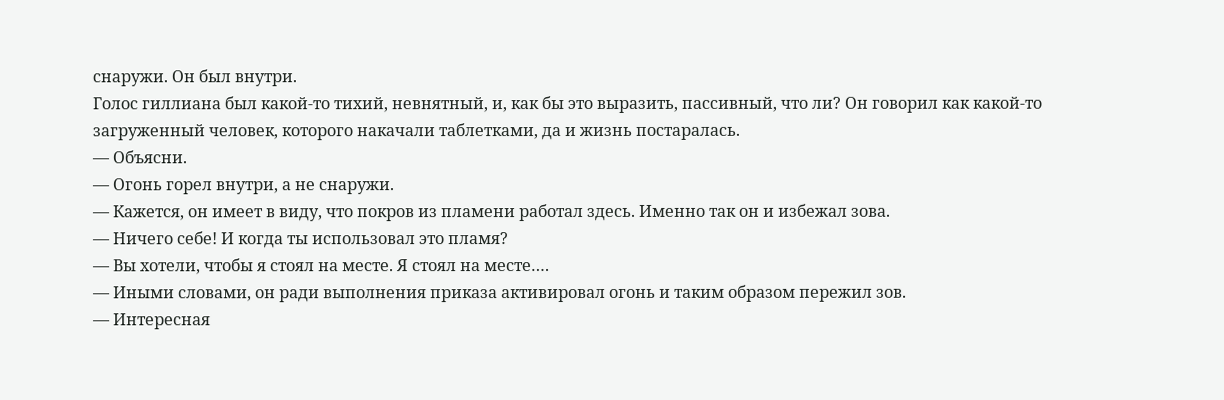снаружи. Он был внутри.
Голос гиллиана был какой-то тихий, невнятный, и, как бы это выразить, пассивный, что ли? Он говорил как какой-то загруженный человек, которого накачали таблетками, да и жизнь постаралась.
— Объясни.
— Огонь горел внутри, а не снаружи.
— Кажется, он имеет в виду, что покров из пламени работал здесь. Именно так он и избежал зова.
— Ничего себе! И когда ты использовал это пламя?
— Вы хотели, чтобы я стоял на месте. Я стоял на месте….
— Иными словами, он ради выполнения приказа активировал огонь и таким образом пережил зов.
— Интересная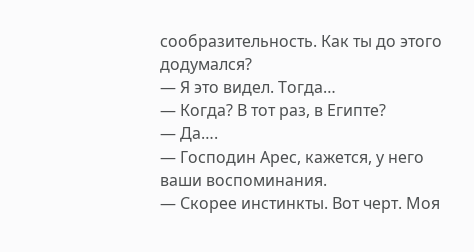сообразительность. Как ты до этого додумался?
— Я это видел. Тогда…
— Когда? В тот раз, в Египте?
— Да….
— Господин Арес, кажется, у него ваши воспоминания.
— Скорее инстинкты. Вот черт. Моя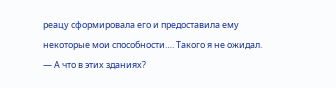реацу сформировала его и предоставила ему некоторые мои способности…. Такого я не ожидал.
— А что в этих зданиях?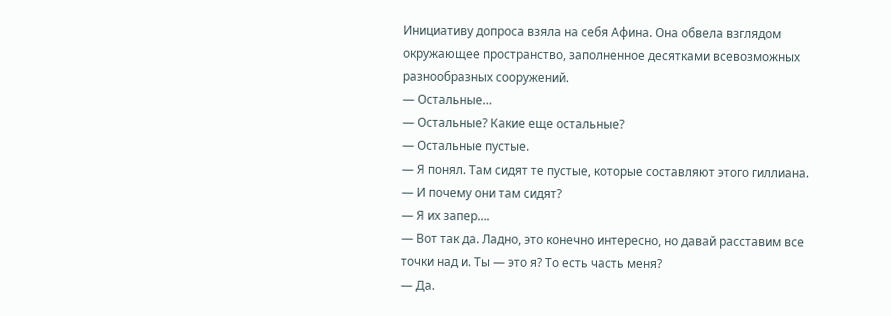Инициативу допроса взяла на себя Афина. Она обвела взглядом окружающее пространство, заполненное десятками всевозможных разнообразных сооружений.
— Остальные…
— Остальные? Какие еще остальные?
— Остальные пустые.
— Я понял. Там сидят те пустые, которые составляют этого гиллиана.
— И почему они там сидят?
— Я их запер….
— Вот так да. Ладно, это конечно интересно, но давай расставим все точки над и. Ты — это я? То есть часть меня?
— Да.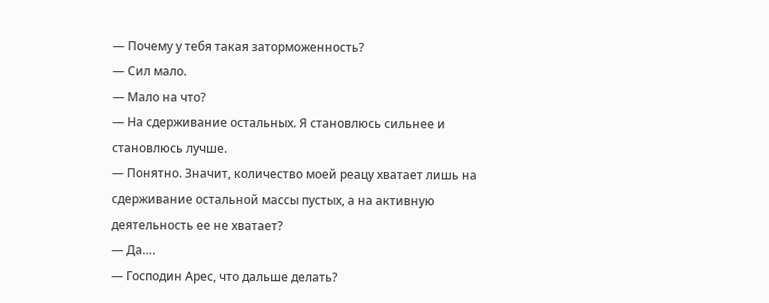— Почему у тебя такая заторможенность?
— Сил мало.
— Мало на что?
— На сдерживание остальных. Я становлюсь сильнее и становлюсь лучше.
— Понятно. Значит, количество моей реацу хватает лишь на сдерживание остальной массы пустых, а на активную деятельность ее не хватает?
— Да….
— Господин Арес, что дальше делать?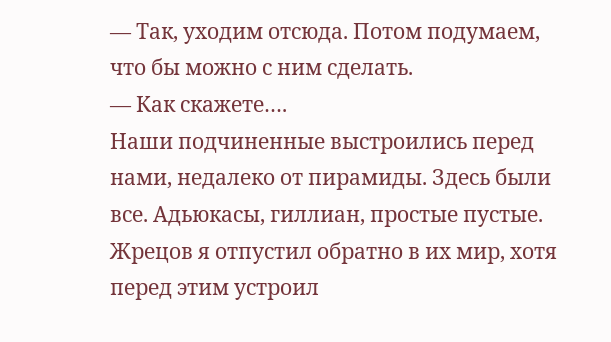— Так, уходим отсюда. Потом подумаем, что бы можно с ним сделать.
— Как скажете….
Наши подчиненные выстроились перед нами, недалеко от пирамиды. Здесь были все. Адьюкасы, гиллиан, простые пустые. Жрецов я отпустил обратно в их мир, хотя перед этим устроил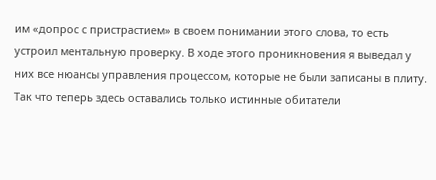им «допрос с пристрастием» в своем понимании этого слова, то есть устроил ментальную проверку. В ходе этого проникновения я выведал у них все нюансы управления процессом, которые не были записаны в плиту. Так что теперь здесь оставались только истинные обитатели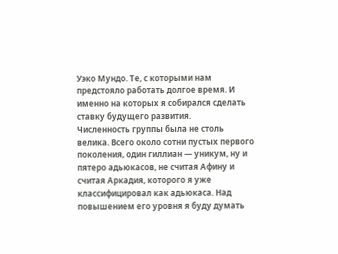Уэко Мундо. Те, с которыми нам предстояло работать долгое время. И именно на которых я собирался сделать ставку будущего развития.
Численность группы была не столь велика. Всего около сотни пустых первого поколения, один гиллиан — уникум, ну и пятеро адьюкасов, не считая Афину и считая Аркадия, которого я уже классифицировал как адьюкаса. Над повышением его уровня я буду думать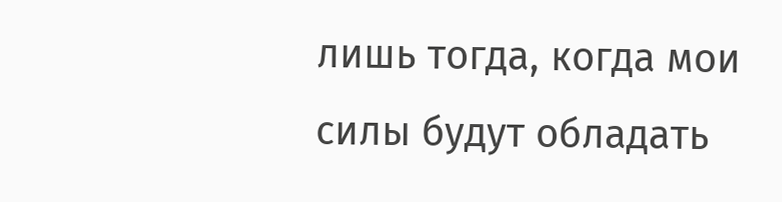лишь тогда, когда мои силы будут обладать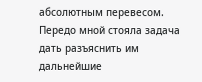абсолютным перевесом.
Передо мной стояла задача дать разъяснить им дальнейшие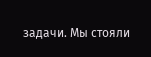задачи. Мы стояли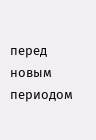перед новым периодом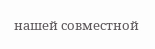нашей совместной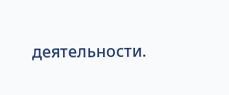деятельности.